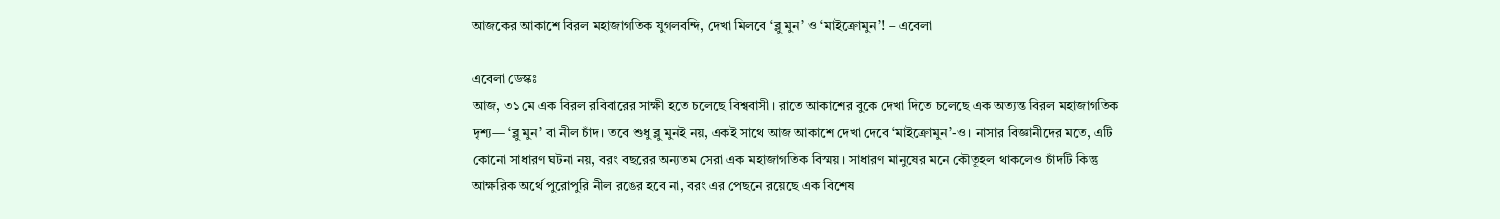আজকের আকাশে বিরল মহাজাগতিক যুগলবন্দি, দেখা মিলবে ‘ব্লু মুন’ ও ‘মাইক্রোমুন’! – এবেলা

এবেলা ডেস্কঃ
আজ, ৩১ মে এক বিরল রবিবারের সাক্ষী হতে চলেছে বিশ্ববাসী। রাতে আকাশের বুকে দেখা দিতে চলেছে এক অত্যন্ত বিরল মহাজাগতিক দৃশ্য— ‘ব্লু মুন’ বা নীল চাঁদ। তবে শুধু ব্লু মুনই নয়, একই সাথে আজ আকাশে দেখা দেবে ‘মাইক্রোমুন’-ও। নাসার বিজ্ঞানীদের মতে, এটি কোনো সাধারণ ঘটনা নয়, বরং বছরের অন্যতম সেরা এক মহাজাগতিক বিস্ময়। সাধারণ মানুষের মনে কৌতূহল থাকলেও চাঁদটি কিন্তু আক্ষরিক অর্থে পুরোপুরি নীল রঙের হবে না, বরং এর পেছনে রয়েছে এক বিশেষ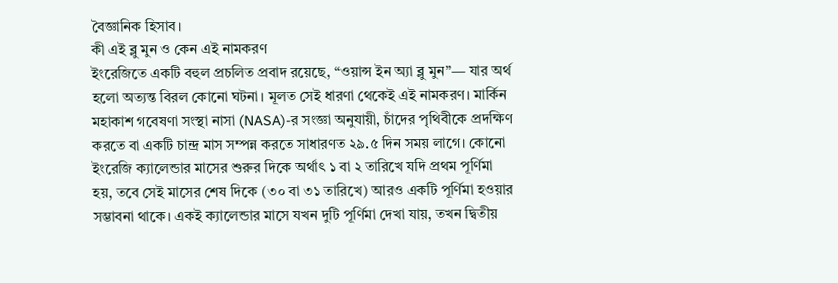বৈজ্ঞানিক হিসাব।
কী এই ব্লু মুন ও কেন এই নামকরণ
ইংরেজিতে একটি বহুল প্রচলিত প্রবাদ রয়েছে, “ওয়ান্স ইন অ্যা ব্লু মুন”— যার অর্থ হলো অত্যন্ত বিরল কোনো ঘটনা। মূলত সেই ধারণা থেকেই এই নামকরণ। মার্কিন মহাকাশ গবেষণা সংস্থা নাসা (NASA)-র সংজ্ঞা অনুযায়ী, চাঁদের পৃথিবীকে প্রদক্ষিণ করতে বা একটি চান্দ্র মাস সম্পন্ন করতে সাধারণত ২৯.৫ দিন সময় লাগে। কোনো ইংরেজি ক্যালেন্ডার মাসের শুরুর দিকে অর্থাৎ ১ বা ২ তারিখে যদি প্রথম পূর্ণিমা হয়, তবে সেই মাসের শেষ দিকে (৩০ বা ৩১ তারিখে) আরও একটি পূর্ণিমা হওয়ার সম্ভাবনা থাকে। একই ক্যালেন্ডার মাসে যখন দুটি পূর্ণিমা দেখা যায়, তখন দ্বিতীয়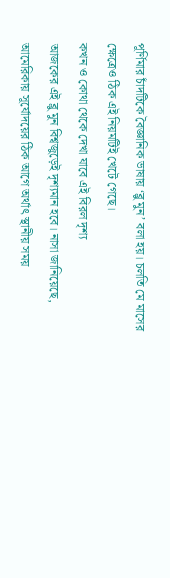পূর্ণিমার চাঁদটিকে বৈজ্ঞানিক ভাষায় ‘ব্লু মুন’ বলা হয়। চলতি মে মাসের ক্ষেত্রেও ঠিক এই নিয়মটিই খেটে গেছে।
কখন ও কোথা থেকে দেখা যাবে এই বিরল দৃশ্য
আজকের এই ব্লু মুন বিশ্বজুড়েই দৃশ্যমান হবে। নাসা জানিয়েছে, আমেরিকায় সূর্যোদয়ের ঠিক আগে অর্থাৎ স্থানীয় সময়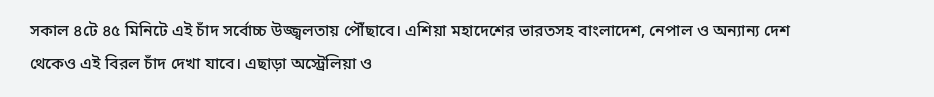সকাল ৪টে ৪৫ মিনিটে এই চাঁদ সর্বোচ্চ উজ্জ্বলতায় পৌঁছাবে। এশিয়া মহাদেশের ভারতসহ বাংলাদেশ, নেপাল ও অন্যান্য দেশ থেকেও এই বিরল চাঁদ দেখা যাবে। এছাড়া অস্ট্রেলিয়া ও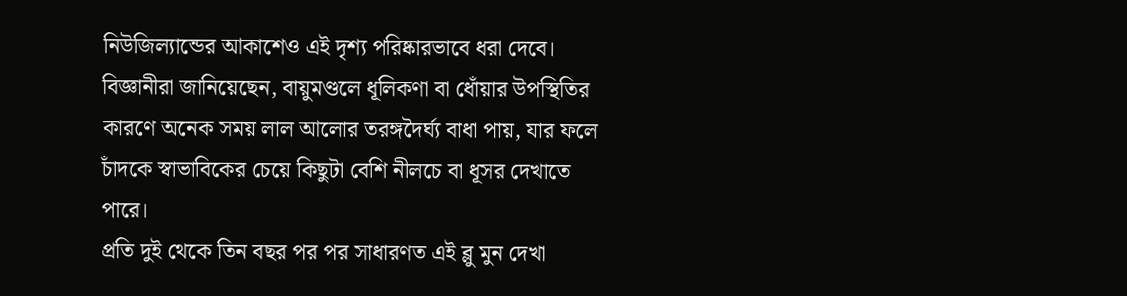নিউজিল্যান্ডের আকাশেও এই দৃশ্য পরিষ্কারভাবে ধরা দেবে। বিজ্ঞানীরা জানিয়েছেন, বায়ুমণ্ডলে ধূলিকণা বা ধোঁয়ার উপস্থিতির কারণে অনেক সময় লাল আলোর তরঙ্গদৈর্ঘ্য বাধা পায়, যার ফলে চাঁদকে স্বাভাবিকের চেয়ে কিছুটা বেশি নীলচে বা ধূসর দেখাতে পারে।
প্রতি দুই থেকে তিন বছর পর পর সাধারণত এই ব্লু মুন দেখা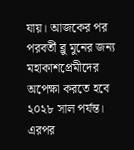যায়। আজকের পর পরবর্তী ব্লু মুনের জন্য মহাকাশপ্রেমীদের অপেক্ষা করতে হবে ২০২৮ সাল পর্যন্ত। এরপর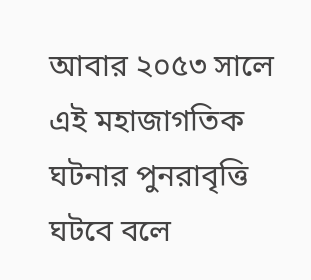আবার ২০৫৩ সালে এই মহাজাগতিক ঘটনার পুনরাবৃত্তি ঘটবে বলে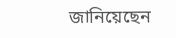জানিয়েছেন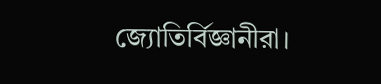জ্যোতির্বিজ্ঞানীরা।